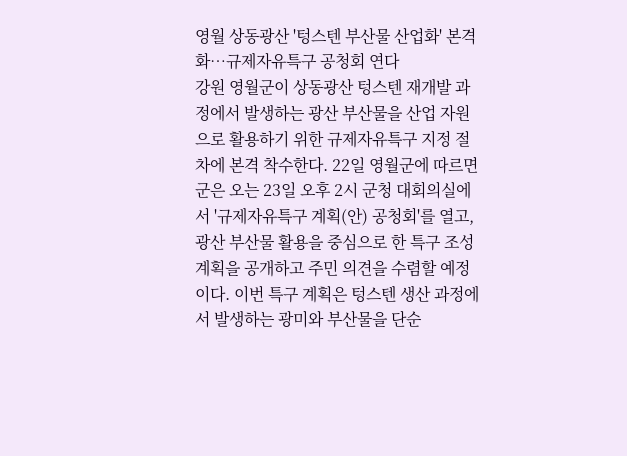영월 상동광산 '텅스텐 부산물 산업화' 본격화…규제자유특구 공청회 연다
강원 영월군이 상동광산 텅스텐 재개발 과정에서 발생하는 광산 부산물을 산업 자원으로 활용하기 위한 규제자유특구 지정 절차에 본격 착수한다. 22일 영월군에 따르면 군은 오는 23일 오후 2시 군청 대회의실에서 '규제자유특구 계획(안) 공청회'를 열고, 광산 부산물 활용을 중심으로 한 특구 조성 계획을 공개하고 주민 의견을 수렴할 예정이다. 이번 특구 계획은 텅스텐 생산 과정에서 발생하는 광미와 부산물을 단순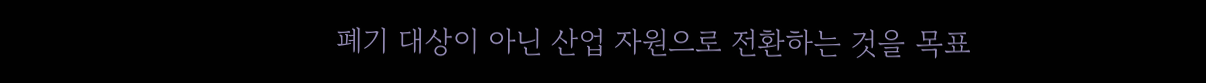폐기 대상이 아닌 산업 자원으로 전환하는 것을 목표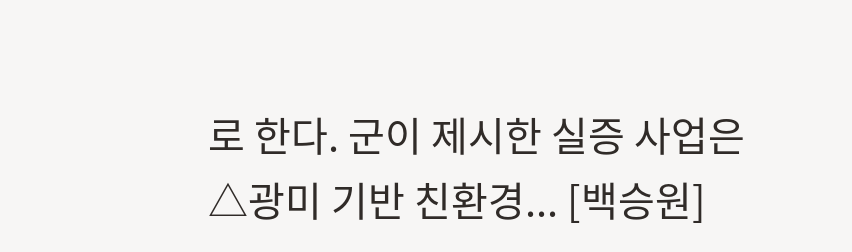로 한다. 군이 제시한 실증 사업은 △광미 기반 친환경... [백승원]